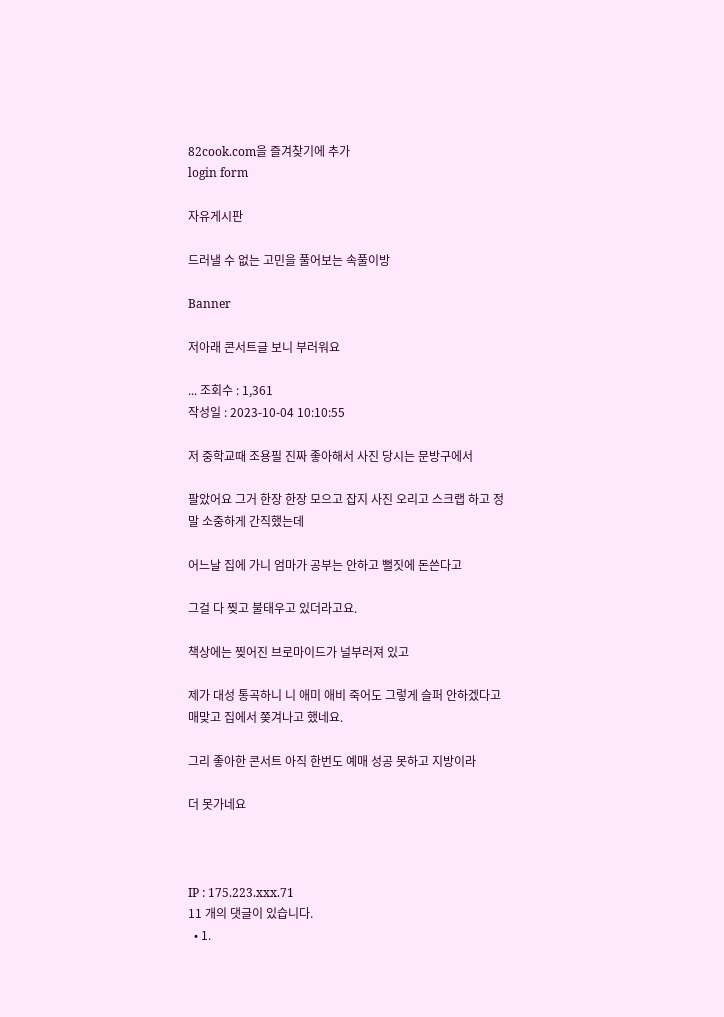82cook.com을 즐겨찾기에 추가
login form

자유게시판

드러낼 수 없는 고민을 풀어보는 속풀이방

Banner

저아래 콘서트글 보니 부러워요

... 조회수 : 1,361
작성일 : 2023-10-04 10:10:55

저 중학교때 조용필 진짜 좋아해서 사진 당시는 문방구에서

팔았어요 그거 한장 한장 모으고 잡지 사진 오리고 스크랩 하고 정말 소중하게 간직했는데

어느날 집에 가니 엄마가 공부는 안하고 뻘짓에 돈쓴다고

그걸 다 찢고 불태우고 있더라고요.

책상에는 찢어진 브로마이드가 널부러져 있고

제가 대성 통곡하니 니 애미 애비 죽어도 그렇게 슬퍼 안하겠다고 매맞고 집에서 쫒겨나고 했네요.

그리 좋아한 콘서트 아직 한번도 예매 성공 못하고 지방이라

더 못가네요



IP : 175.223.xxx.71
11 개의 댓글이 있습니다.
  • 1.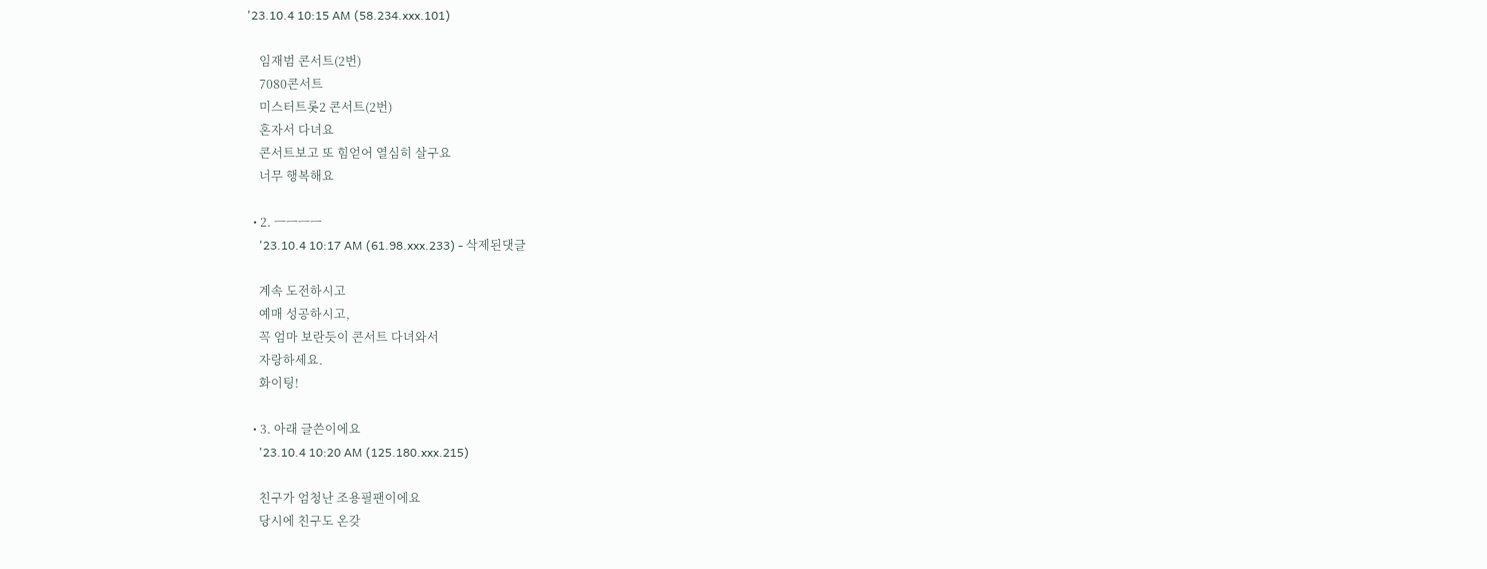'23.10.4 10:15 AM (58.234.xxx.101)

    임재범 콘서트(2번)
    7080콘서트
    미스터트롯2 콘서트(2번)
    혼자서 다녀요
    콘서트보고 또 힘얻어 열심히 살구요
    너무 행복해요

  • 2. ㅡㅡㅡㅡ
    '23.10.4 10:17 AM (61.98.xxx.233) - 삭제된댓글

    계속 도전하시고
    예매 성공하시고,
    꼭 엄마 보란듯이 콘서트 다녀와서
    자랑하세요.
    화이팅!

  • 3. 아래 글쓴이에요
    '23.10.4 10:20 AM (125.180.xxx.215)

    친구가 엄청난 조용필팬이에요
    당시에 친구도 온갖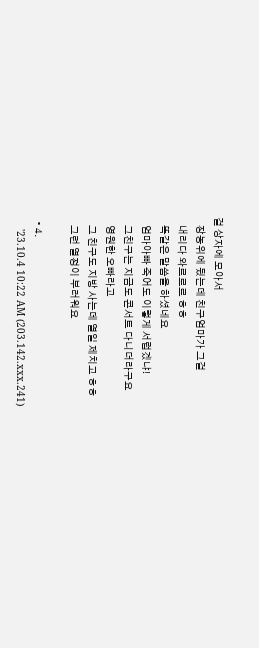걸 상자에 모아서
    장농위에 뒸는데 친구엄마가 그걸
    내리다 와르르르 ㅎㅎ
    똑같은 말씀을 하셨네요
    엄마아빠 죽어도 이렇게 서럽겠냐!
    그친구는 지금도 콘서트 다니더라구요
    영원한 오빠라고
    그 친구도 지방 사는데 열일 제치고 ㅎㅎ
    그런 열정이 부러워요

  • 4.
    '23.10.4 10:22 AM (203.142.xxx.241)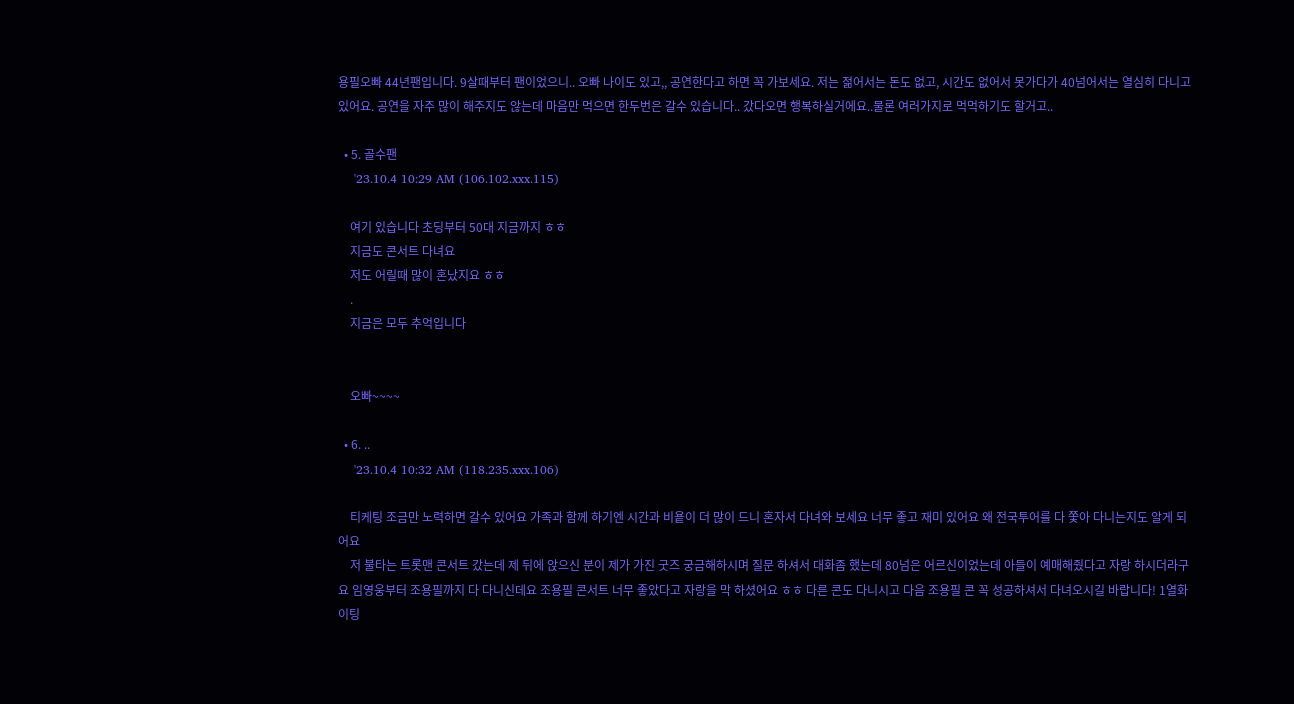용필오빠 44년팬입니다. 9살때부터 팬이었으니.. 오빠 나이도 있고,, 공연한다고 하면 꼭 가보세요. 저는 젊어서는 돈도 없고, 시간도 없어서 못가다가 40넘어서는 열심히 다니고 있어요. 공연을 자주 많이 해주지도 않는데 마음만 먹으면 한두번은 갈수 있습니다.. 갔다오면 행복하실거에요..물론 여러가지로 먹먹하기도 할거고..

  • 5. 골수팬
    '23.10.4 10:29 AM (106.102.xxx.115)

    여기 있습니다 초딩부터 50대 지금까지 ㅎㅎ
    지금도 콘서트 다녀요
    저도 어릴때 많이 혼났지요 ㅎㅎ
    .
    지금은 모두 추억입니다


    오빠~~~~

  • 6. ..
    '23.10.4 10:32 AM (118.235.xxx.106)

    티케팅 조금만 노력하면 갈수 있어요 가족과 함께 하기엔 시간과 비욭이 더 많이 드니 혼자서 다녀와 보세요 너무 좋고 재미 있어요 왜 전국투어를 다 쫓아 다니는지도 알게 되어요
    저 불타는 트롯맨 콘서트 갔는데 제 뒤에 앉으신 분이 제가 가진 굿즈 궁금해하시며 질문 하셔서 대화좀 했는데 80넘은 어르신이었는데 아들이 예매해줬다고 자랑 하시더라구요 임영웅부터 조용필까지 다 다니신데요 조용필 콘서트 너무 좋았다고 자랑을 막 하셨어요 ㅎㅎ 다른 콘도 다니시고 다음 조용필 콘 꼭 성공하셔서 다녀오시길 바랍니다! 1열화이팅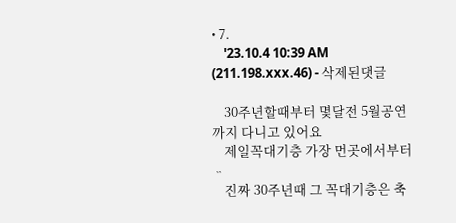• 7.
    '23.10.4 10:39 AM (211.198.xxx.46) - 삭제된댓글

    30주년할때부터 몇달전 5월공연까지 다니고 있어요
    제일꼭대기층 가장 먼곳에서부터 ᆢ
    진짜 30주년때 그 꼭대기층은 축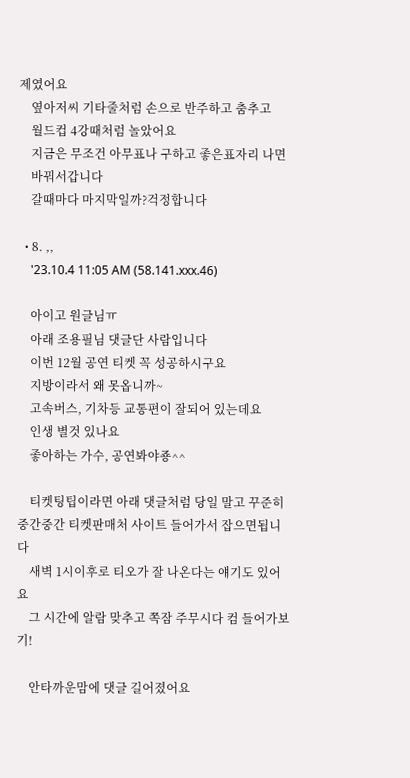제였어요
    옆아저씨 기타줄처럼 손으로 반주하고 춤추고
    월드컵 4강때처럼 놀았어요
    지금은 무조건 아무표나 구하고 좋은표자리 나면
    바꿔서갑니다
    갈때마다 마지막일까?걱정합니다

  • 8. ,,
    '23.10.4 11:05 AM (58.141.xxx.46)

    아이고 원글님ㅠ
    아래 조용필님 댓글단 사람입니다
    이번 12월 공연 티켓 꼭 성공하시구요
    지방이라서 왜 못옵니까~
    고속버스, 기차등 교통편이 잘되어 있는데요
    인생 별것 있나요
    좋아하는 가수, 공연봐야죵^^

    티켓팅팁이라면 아래 댓글처럼 당일 말고 꾸준히 중간중간 티켓판매처 사이트 들어가서 잡으면됩니다
    새벽 1시이후로 티오가 잘 나온다는 얘기도 있어요
    그 시간에 알람 맞추고 쪽잠 주무시다 컴 들어가보기!

    안타까운맘에 댓글 길어졌어요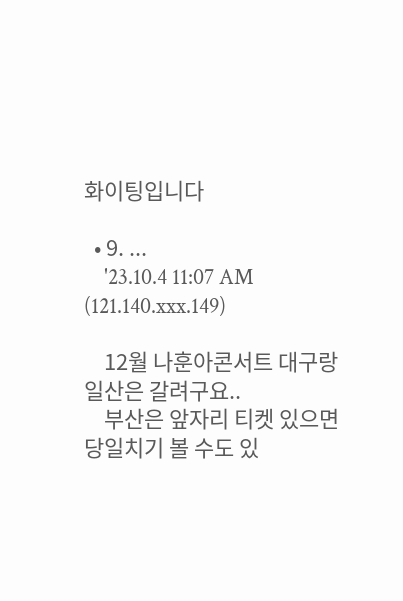화이팅입니다

  • 9. ...
    '23.10.4 11:07 AM (121.140.xxx.149)

    12월 나훈아콘서트 대구랑 일산은 갈려구요..
    부산은 앞자리 티켓 있으면 당일치기 볼 수도 있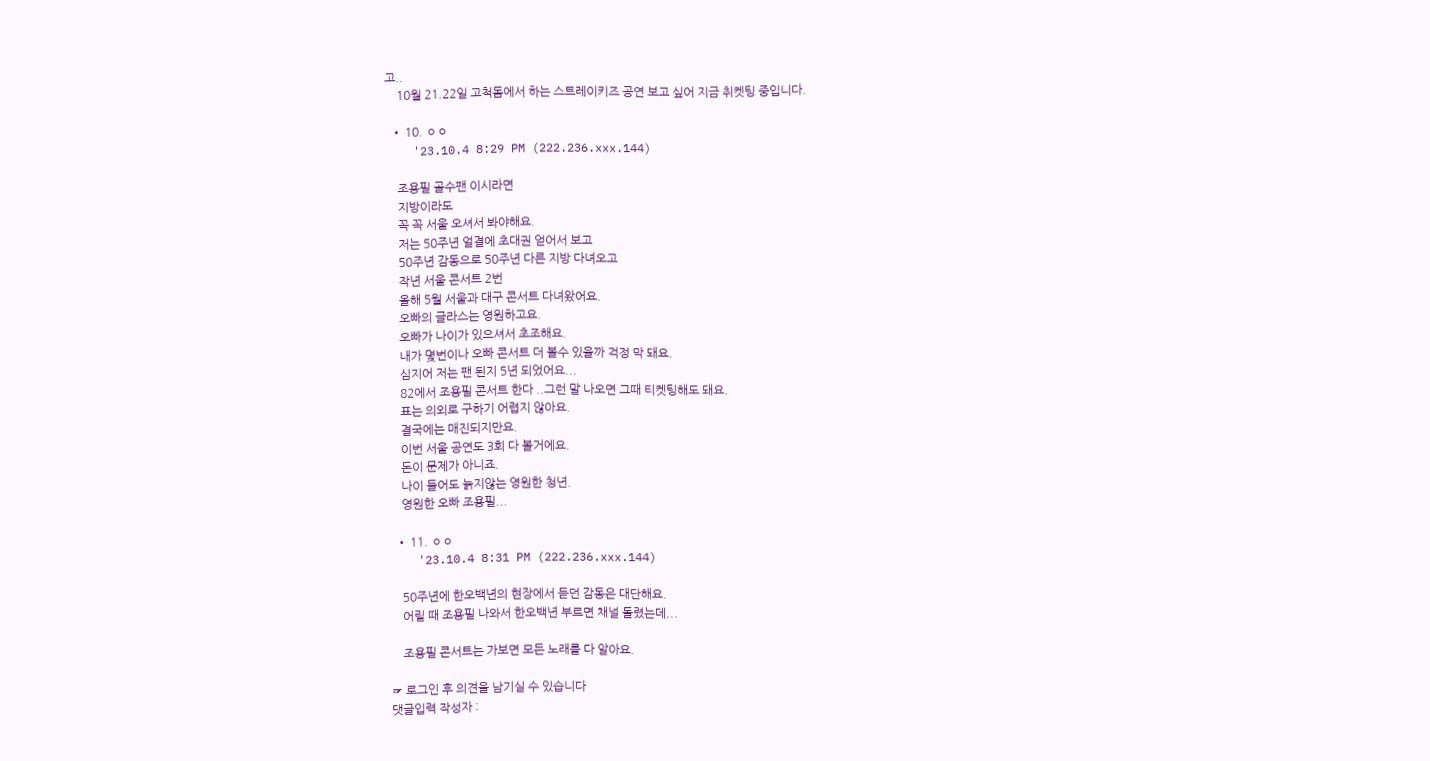고..
    10월 21.22일 고척돔에서 하는 스트레이키즈 공연 보고 싶어 지금 취켓팅 중입니다.

  • 10. ㅇㅇ
    '23.10.4 8:29 PM (222.236.xxx.144)

    조용필 골수팬 이시라면
    지방이라도
    꼭 꼭 서울 오셔서 봐야해요.
    저는 50주년 얼결에 초대권 얻어서 보고
    50주년 감동으로 50주년 다른 지방 다녀오고
    작년 서울 콘서트 2번
    올해 5월 서울과 대구 콘서트 다녀왔어요.
    오빠의 글라스는 영원하고요.
    오빠가 나이가 있으셔서 초조해요.
    내가 몇번이나 오빠 콘서트 더 볼수 있을까 걱정 막 돼요.
    심지어 저는 팬 된지 5년 되었어요...
    82에서 조용필 콘서트 한다 ..그런 말 나오면 그때 티켓팅해도 돼요.
    표는 의외로 구하기 어렵지 않아요.
    결국에는 매진되지만요.
    이번 서울 공연도 3회 다 볼거에요.
    돈이 문제가 아니죠.
    나이 들어도 늙지않는 영원한 청년.
    영원한 오빠 조용필...

  • 11. ㅇㅇ
    '23.10.4 8:31 PM (222.236.xxx.144)

    50주년에 한오백년의 현장에서 듣던 감동은 대단해요.
    어릴 때 조용필 나와서 한오백년 부르면 채널 돌렸는데...

    조용필 콘서트는 가보면 모든 노래를 다 알아요.

☞ 로그인 후 의견을 남기실 수 있습니다
댓글입력 작성자 :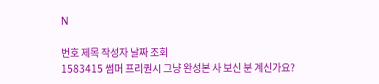N

번호 제목 작성자 날짜 조회
1583415 썸머 프리퀀시 그냥 완성본 사 보신 분 계신가요?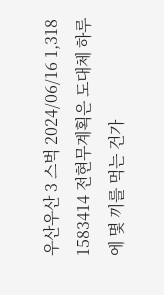우산우산 3 스벅 2024/06/16 1,318
1583414 전현무계획은 도대체 하루에 몇 끼를 먹는 건가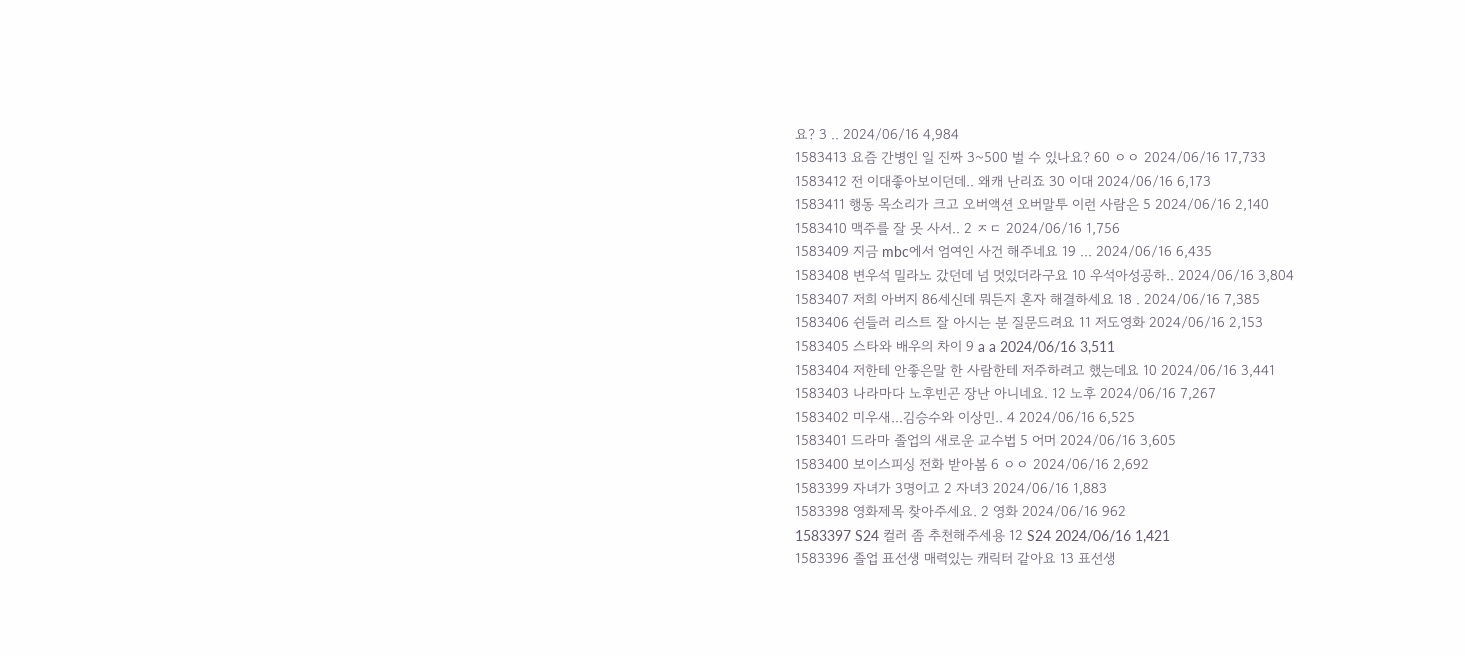요? 3 .. 2024/06/16 4,984
1583413 요즘 간병인 일 진짜 3~500 벌 수 있나요? 60 ㅇㅇ 2024/06/16 17,733
1583412 전 이대좋아보이던데.. 왜캐 난리죠 30 이대 2024/06/16 6,173
1583411 행동 목소리가 크고 오버액션 오버말투 이런 사람은 5 2024/06/16 2,140
1583410 맥주를 잘 못 사서.. 2 ㅈㄷ 2024/06/16 1,756
1583409 지금 mbc에서 엄여인 사건 해주네요 19 ... 2024/06/16 6,435
1583408 변우석 밀라노 갔던데 넘 멋있더라구요 10 우석아성공하.. 2024/06/16 3,804
1583407 저희 아버지 86세신데 뭐든지 혼자 해결하세요 18 . 2024/06/16 7,385
1583406 쉰들러 리스트 잘 아시는 분 질문드려요 11 저도영화 2024/06/16 2,153
1583405 스타와 배우의 차이 9 a a 2024/06/16 3,511
1583404 저한테 안좋은말 한 사람한테 저주하려고 했는데요 10 2024/06/16 3,441
1583403 나라마다 노후빈곤 장난 아니네요. 12 노후 2024/06/16 7,267
1583402 미우새...김승수와 이상민.. 4 2024/06/16 6,525
1583401 드라마 졸업의 새로운 교수법 5 어머 2024/06/16 3,605
1583400 보이스피싱 전화 받아봄 6 ㅇㅇ 2024/06/16 2,692
1583399 자녀가 3명이고 2 자녀3 2024/06/16 1,883
1583398 영화제목 찾아주세요. 2 영화 2024/06/16 962
1583397 S24 컬러 좀 추천해주세용 12 S24 2024/06/16 1,421
1583396 졸업 표선생 매력있는 캐릭터 같아요 13 표선생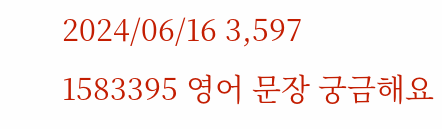2024/06/16 3,597
1583395 영어 문장 궁금해요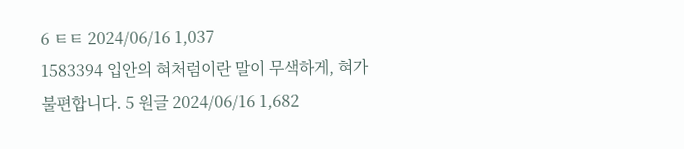6 ㅌㅌ 2024/06/16 1,037
1583394 입안의 혀처럼이란 말이 무색하게, 혀가 불편합니다. 5 원글 2024/06/16 1,682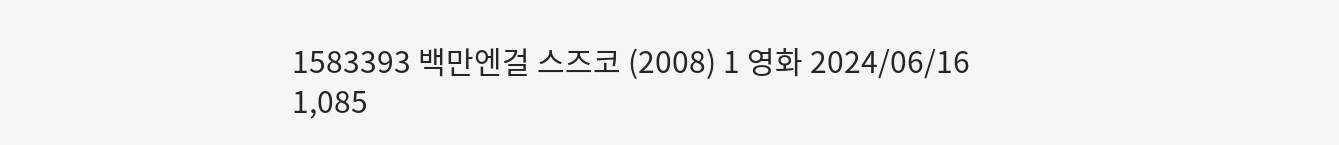1583393 백만엔걸 스즈코 (2008) 1 영화 2024/06/16 1,085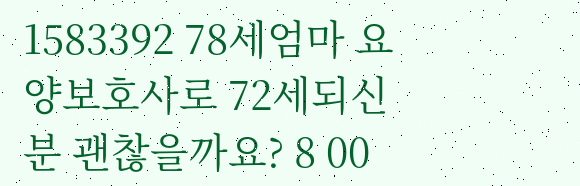1583392 78세엄마 요양보호사로 72세되신분 괜찮을까요? 8 00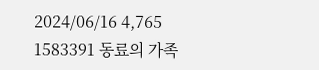2024/06/16 4,765
1583391 동료의 가족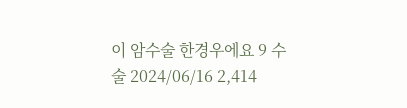이 암수술 한경우에요 9 수술 2024/06/16 2,414